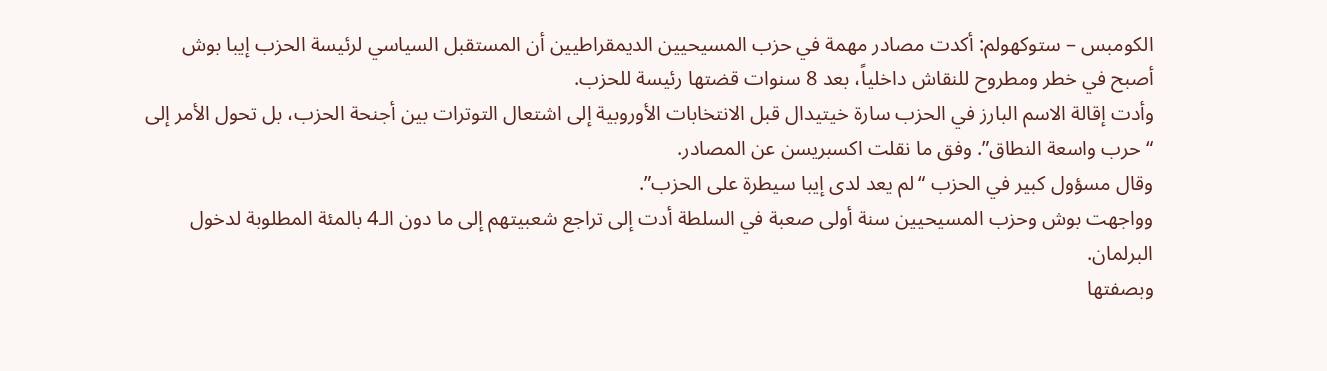الكومبس – ستوكهولم: أكدت مصادر مهمة في حزب المسيحيين الديمقراطيين أن المستقبل السياسي لرئيسة الحزب إيبا بوش أصبح في خطر ومطروح للنقاش داخلياً، بعد 8 سنوات قضتها رئيسة للحزب.
وأدت إقالة الاسم البارز في الحزب سارة خيتيدال قبل الانتخابات الأوروبية إلى اشتعال التوترات بين أجنحة الحزب، بل تحول الأمر إلى “حرب واسعة النطاق”. وفق ما نقلت اكسبريسن عن المصادر.
وقال مسؤول كبير في الحزب “لم يعد لدى إيبا سيطرة على الحزب”.
وواجهت بوش وحزب المسيحيين سنة أولى صعبة في السلطة أدت إلى تراجع شعبيتهم إلى ما دون الـ4 بالمئة المطلوبة لدخول البرلمان.
وبصفتها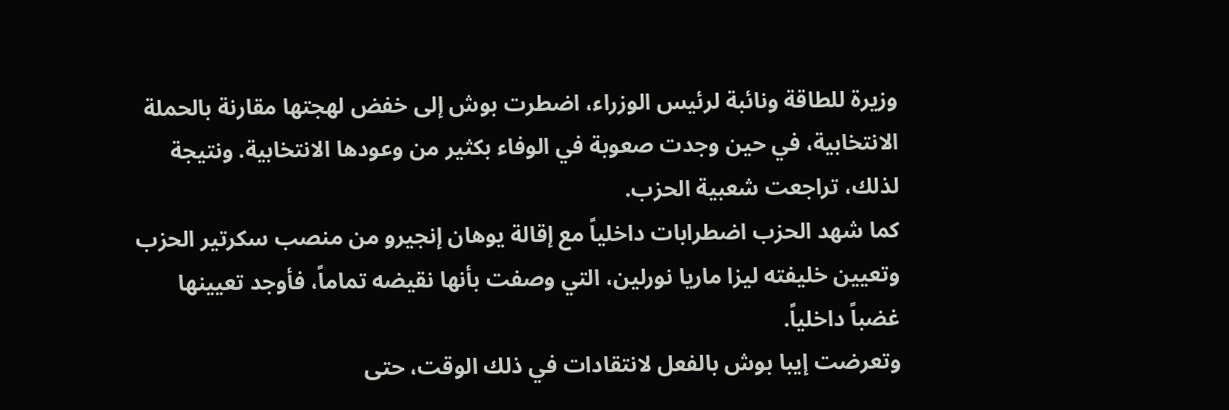وزيرة للطاقة ونائبة لرئيس الوزراء، اضطرت بوش إلى خفض لهجتها مقارنة بالحملة الانتخابية، في حين وجدت صعوبة في الوفاء بكثير من وعودها الانتخابية. ونتيجة لذلك، تراجعت شعبية الحزب.
كما شهد الحزب اضطرابات داخلياً مع إقالة يوهان إنجيرو من منصب سكرتير الحزب وتعيين خليفته ليزا ماريا نورلين، التي وصفت بأنها نقيضه تماماً، فأوجد تعيينها غضباً داخلياً.
وتعرضت إيبا بوش بالفعل لانتقادات في ذلك الوقت، حتى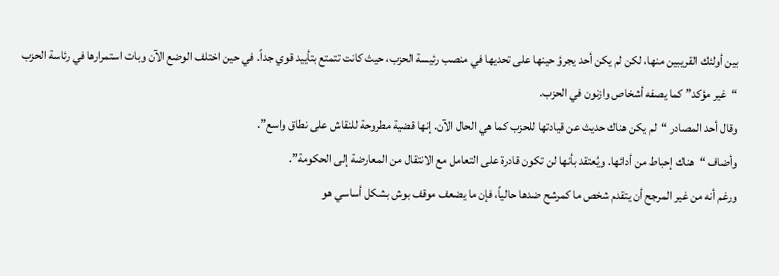بين أولئك القريبين منها، لكن لم يكن أحد يجرؤ حينها على تحديها في منصب رئيسة الحزب، حيث كانت تتمتع بتأييد قوي جداً. في حين اختلف الوضع الآن وبات استمرارها في رئاسة الحزب “غير مؤكد” كما يصفه أشخاص وازنون في الحزب.
وقال أحد المصادر “لم يكن هناك حديث عن قيادتها للحزب كما هي الحال الآن. إنها قضية مطروحة للنقاش على نطاق واسع”.
وأضاف “هناك إحباط من أدائها. ويُعتقد بأنها لن تكون قادرة على التعامل مع الانتقال من المعارضة إلى الحكومة”.
ورغم أنه من غير المرجح أن يتقدم شخص ما كمرشح ضدها حالياً، فإن ما يضعف موقف بوش بشكل أساسي هو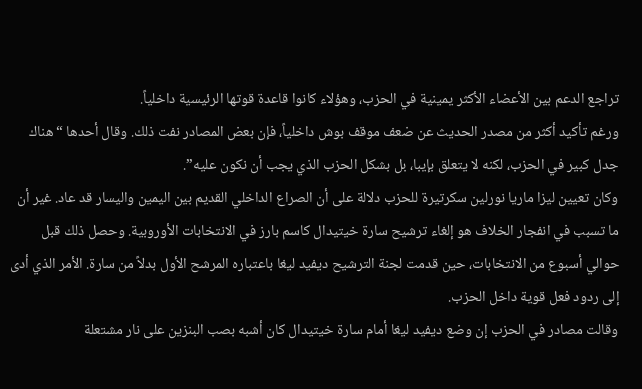تراجع الدعم بين الأعضاء الأكثر يمينية في الحزب، وهؤلاء كانوا قاعدة قوتها الرئيسية داخلياً.
ورغم تأكيد أكثر من مصدر الحديث عن ضعف موقف بوش داخلياً، فإن بعض المصادر نفت ذلك. وقال أحدها “هناك جدل كبير في الحزب، لكنه لا يتعلق بإيبا، بل بشكل الحزب الذي يجب أن نكون عليه”.
وكان تعيين ليزا ماريا نورلين سكرتيرة للحزب دلالة على أن الصراع الداخلي القديم بين اليمين واليسار قد عاد. غير أن ما تسبب في انفجار الخلاف هو إلغاء ترشيح سارة خيتيدال كاسم بارز في الانتخابات الأوروبية. وحصل ذلك قبل حوالي أسبوع من الانتخابات، حين قدمت لجنة الترشيح ديفيد ليغا باعتباره المرشح الأول بدلاً من سارة. الأمر الذي أدى إلى ردود فعل قوية داخل الحزب.
وقالت مصادر في الحزب إن وضع ديفيد ليغا أمام سارة خيتيدال كان أشبه بصب البنزين على نار مشتعلة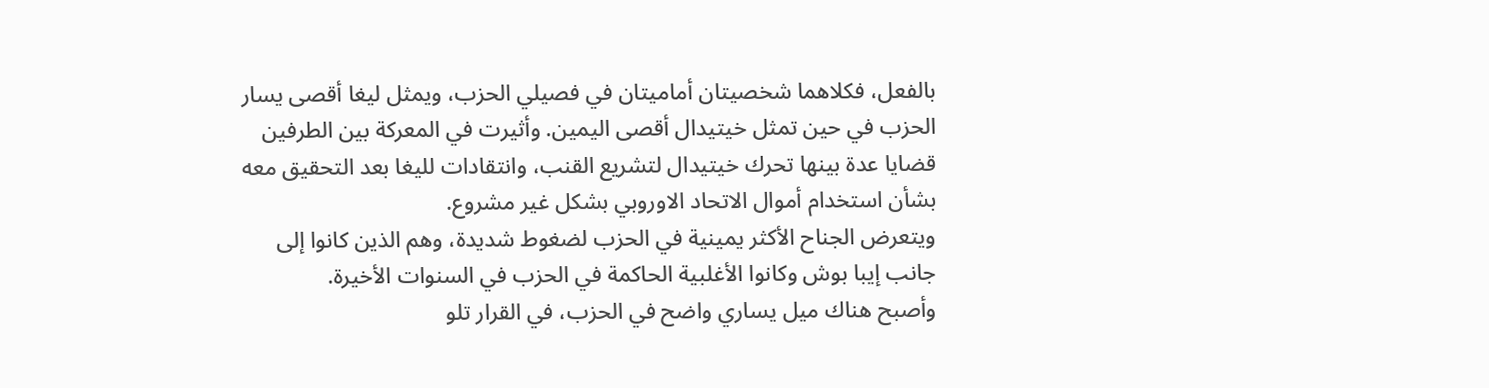بالفعل، فكلاهما شخصيتان أماميتان في فصيلي الحزب، ويمثل ليغا أقصى يسار الحزب في حين تمثل خيتيدال أقصى اليمين. وأثيرت في المعركة بين الطرفين قضايا عدة بينها تحرك خيتيدال لتشريع القنب، وانتقادات لليغا بعد التحقيق معه بشأن استخدام أموال الاتحاد الاوروبي بشكل غير مشروع.
ويتعرض الجناح الأكثر يمينية في الحزب لضغوط شديدة، وهم الذين كانوا إلى جانب إيبا بوش وكانوا الأغلبية الحاكمة في الحزب في السنوات الأخيرة.
وأصبح هناك ميل يساري واضح في الحزب، في القرار تلو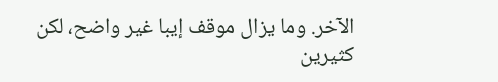الآخر. وما يزال موقف إيبا غير واضح، لكن كثيرين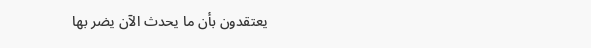يعتقدون بأن ما يحدث الآن يضر بها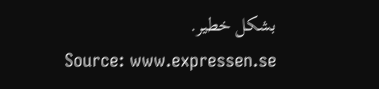بشكل خطير.
Source: www.expressen.se